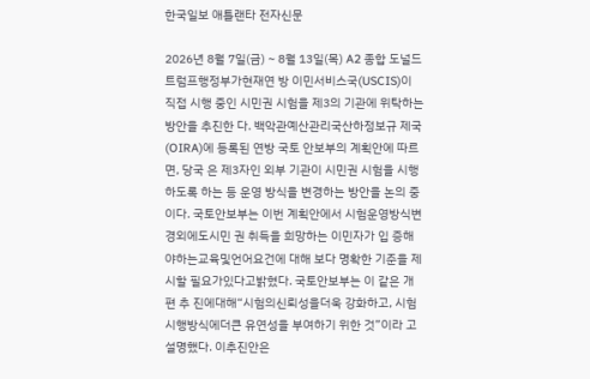한국일보 애틀랜타 전자신문

2026년 8월 7일(금) ~ 8월 13일(목) A2 종합 도널드트럼프행정부가현재연 방 이민서비스국(USCIS)이 직접 시행 중인 시민권 시험을 제3의 기관에 위탁하는 방안을 추진한 다. 백악관예산관리국산하정보규 제국(OIRA)에 등록된 연방 국토 안보부의 계획안에 따르면, 당국 은 제3자인 외부 기관이 시민권 시험을 시행하도록 하는 등 운영 방식을 변경하는 방안을 논의 중 이다. 국토안보부는 이번 계획안에서 시험운영방식변경외에도시민 권 취득을 희망하는 이민자가 입 증해야하는교육및언어요건에 대해 보다 명확한 기준을 제시할 필요가있다고밝혔다. 국토안보부는 이 같은 개편 추 진에대해“시험의신뢰성을더욱 강화하고, 시험시행방식에더큰 유연성을 부여하기 위한 것”이라 고설명했다. 이추진안은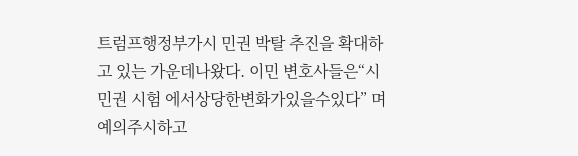트럼프행정부가시 민권 박탈 추진을 확대하고 있는 가운데나왔다. 이민 변호사들은“시민권 시험 에서상당한변화가있을수있다” 며예의주시하고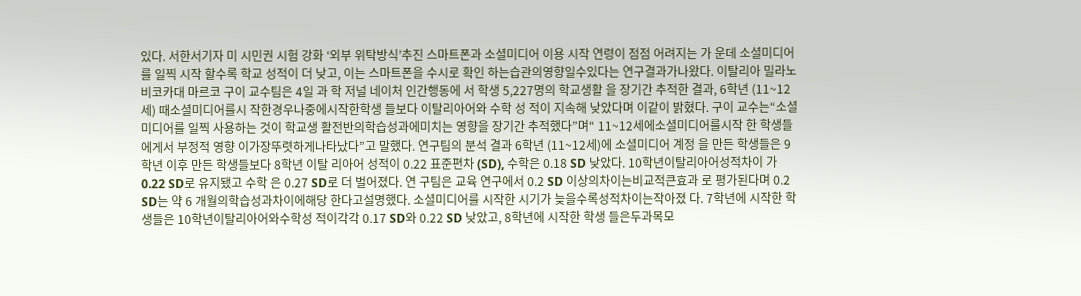있다. 서한서기자 미 시민권 시험 강화 ‘외부 위탁방식’추진 스마트폰과 소셜미디어 이용 시작 연령이 점점 어려지는 가 운데 소셜미디어를 일찍 시작 할수록 학교 성적이 더 낮고, 이는 스마트폰을 수시로 확인 하는습관의영향일수있다는 연구결과가나왔다. 이탈리아 밀라노비코카대 마르코 구이 교수팀은 4일 과 학 저널 네이처 인간행동에 서 학생 5,227명의 학교생활 을 장기간 추적한 결과, 6학년 (11~12세) 때소셜미디어를시 작한경우나중에시작한학생 들보다 이탈리아어와 수학 성 적이 지속해 낮았다며 이같이 밝혔다. 구이 교수는“소셜미디어를 일찍 사용하는 것이 학교생 활전반의학습성과에미치는 영향을 장기간 추적했다”며“ 11~12세에소셜미디어를시작 한 학생들에게서 부정적 영향 이가장뚜렷하게나타났다”고 말했다. 연구팀의 분석 결과 6학년 (11~12세)에 소셜미디어 계정 을 만든 학생들은 9학년 이후 만든 학생들보다 8학년 이탈 리아어 성적이 0.22 표준편차 (SD), 수학은 0.18 SD 낮았다. 10학년이탈리아어성적차이 가 0.22 SD로 유지됐고 수학 은 0.27 SD로 더 벌어졌다. 연 구팀은 교육 연구에서 0.2 SD 이상의차이는비교적큰효과 로 평가된다며 0.2 SD는 약 6 개월의학습성과차이에해당 한다고설명했다. 소셜미디어를 시작한 시기가 늦을수록성적차이는작아졌 다. 7학년에 시작한 학생들은 10학년이탈리아어와수학성 적이각각 0.17 SD와 0.22 SD 낮았고, 8학년에 시작한 학생 들은두과목모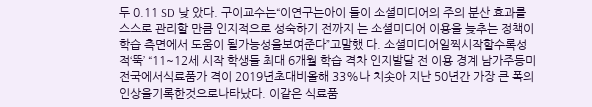두 0.11 SD 낮 았다. 구이교수는“이연구는아이 들이 소셜미디어의 주의 분산 효과를 스스로 관리할 만큼 인지적으로 성숙하기 전까지 는 소셜미디어 이용을 늦추는 정책이 학습 측면에서 도움이 될가능성을보여준다”고말했 다. 소셜미디어일찍시작할수록성적‘뚝’ “11~12세 시작 학생들 최대 6개월 학습 격차 인지발달 전 이용 경계 남가주등미전국에서식료품가 격이 2019년초대비올해 33%나 치솟아 지난 50년간 가장 큰 폭의 인상을기록한것으로나타났다. 이같은 식료품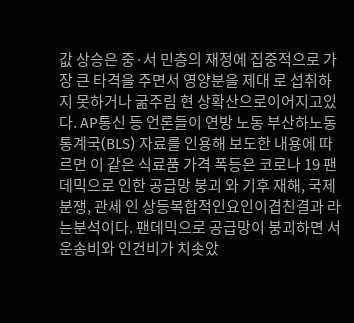값 상승은 중·서 민층의 재정에 집중적으로 가장 큰 타격을 주면서 영양분을 제대 로 섭취하지 못하거나 굶주림 현 상확산으로이어지고있다. AP통신 등 언론들이 연방 노동 부산하노동통계국(BLS) 자료를 인용해 보도한 내용에 따르면 이 같은 식료품 가격 폭등은 코로나 19 팬데믹으로 인한 공급망 붕괴 와 기후 재해, 국제 분쟁, 관세 인 상등복합적인요인이겹친결과 라는분석이다. 팬데믹으로 공급망이 붕괴하면 서 운송비와 인건비가 치솟았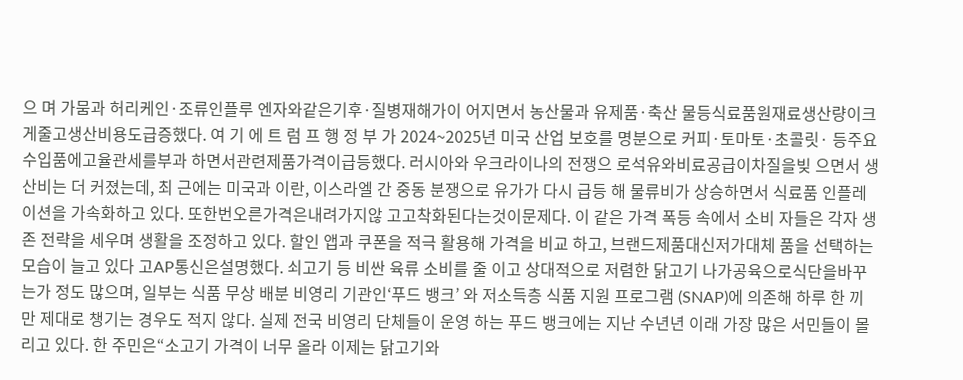으 며 가뭄과 허리케인·조류인플루 엔자와같은기후·질병재해가이 어지면서 농산물과 유제품·축산 물등식료품원재료생산량이크 게줄고생산비용도급증했다. 여 기 에 트 럼 프 행 정 부 가 2024~2025년 미국 산업 보호를 명분으로 커피·토마토·초콜릿· 등주요수입품에고율관세를부과 하면서관련제품가격이급등했다. 러시아와 우크라이나의 전쟁으 로석유와비료공급이차질을빚 으면서 생산비는 더 커졌는데, 최 근에는 미국과 이란, 이스라엘 간 중동 분쟁으로 유가가 다시 급등 해 물류비가 상승하면서 식료품 인플레이션을 가속화하고 있다. 또한번오른가격은내려가지않 고고착화된다는것이문제다. 이 같은 가격 폭등 속에서 소비 자들은 각자 생존 전략을 세우며 생활을 조정하고 있다. 할인 앱과 쿠폰을 적극 활용해 가격을 비교 하고, 브랜드제품대신저가대체 품을 선택하는 모습이 늘고 있다 고AP통신은설명했다. 쇠고기 등 비싼 육류 소비를 줄 이고 상대적으로 저렴한 닭고기 나가공육으로식단을바꾸는가 정도 많으며, 일부는 식품 무상 배분 비영리 기관인‘푸드 뱅크’ 와 저소득층 식품 지원 프로그램 (SNAP)에 의존해 하루 한 끼만 제대로 챙기는 경우도 적지 않다. 실제 전국 비영리 단체들이 운영 하는 푸드 뱅크에는 지난 수년년 이래 가장 많은 서민들이 몰리고 있다. 한 주민은“소고기 가격이 너무 올라 이제는 닭고기와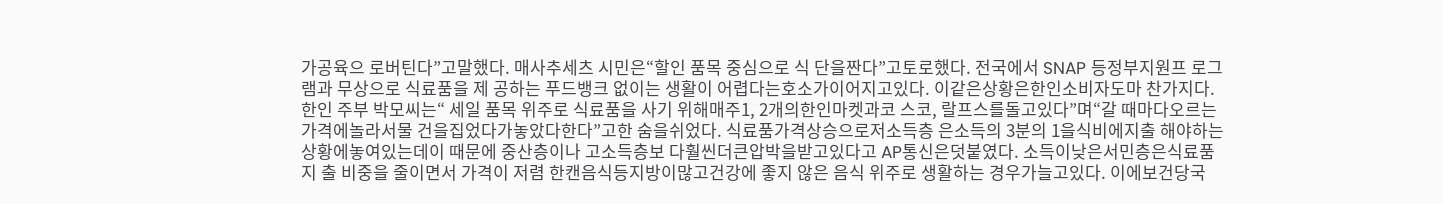가공육으 로버틴다”고말했다. 매사추세츠 시민은“할인 품목 중심으로 식 단을짠다”고토로했다. 전국에서 SNAP 등정부지원프 로그램과 무상으로 식료품을 제 공하는 푸드뱅크 없이는 생활이 어렵다는호소가이어지고있다. 이같은상황은한인소비자도마 찬가지다. 한인 주부 박모씨는“ 세일 품목 위주로 식료품을 사기 위해매주1, 2개의한인마켓과코 스코, 랄프스를돌고있다”며“갈 때마다오르는가격에놀라서물 건을집었다가놓았다한다”고한 숨을쉬었다. 식료품가격상승으로저소득층 은소득의 3분의 1을식비에지출 해야하는상황에놓여있는데이 때문에 중산층이나 고소득층보 다훨씬더큰압박을받고있다고 AP통신은덧붙였다. 소득이낮은서민층은식료품지 출 비중을 줄이면서 가격이 저렴 한캔음식등지방이많고건강에 좋지 않은 음식 위주로 생활하는 경우가늘고있다. 이에보건당국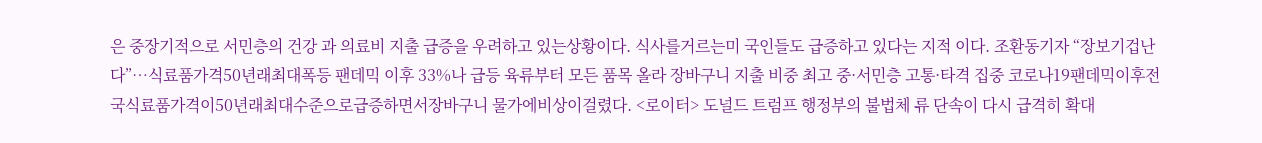은 중장기적으로 서민층의 건강 과 의료비 지출 급증을 우려하고 있는상황이다. 식사를거르는미 국인들도 급증하고 있다는 지적 이다. 조환동기자 “장보기겁난다”…식료품가격50년래최대폭등 팬데믹 이후 33%나 급등 육류부터 모든 품목 올라 장바구니 지출 비중 최고 중·서민층 고통·타격 집중 코로나19팬데믹이후전국식료품가격이50년래최대수준으로급증하면서장바구니 물가에비상이걸렸다. <로이터> 도널드 트럼프 행정부의 불법체 류 단속이 다시 급격히 확대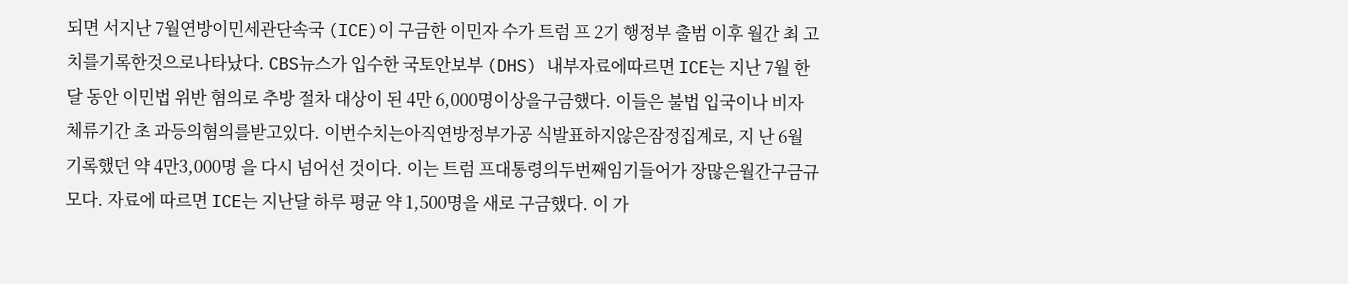되면 서지난 7월연방이민세관단속국 (ICE)이 구금한 이민자 수가 트럼 프 2기 행정부 출범 이후 월간 최 고치를기록한것으로나타났다. CBS뉴스가 입수한 국토안보부 (DHS) 내부자료에따르면 ICE는 지난 7월 한 달 동안 이민법 위반 혐의로 추방 절차 대상이 된 4만 6,000명이상을구금했다. 이들은 불법 입국이나 비자 체류기간 초 과등의혐의를받고있다. 이번수치는아직연방정부가공 식발표하지않은잠정집계로, 지 난 6월 기록했던 약 4만3,000명 을 다시 넘어선 것이다. 이는 트럼 프대통령의두번째임기들어가 장많은월간구금규모다. 자료에 따르면 ICE는 지난달 하루 평균 약 1,500명을 새로 구금했다. 이 가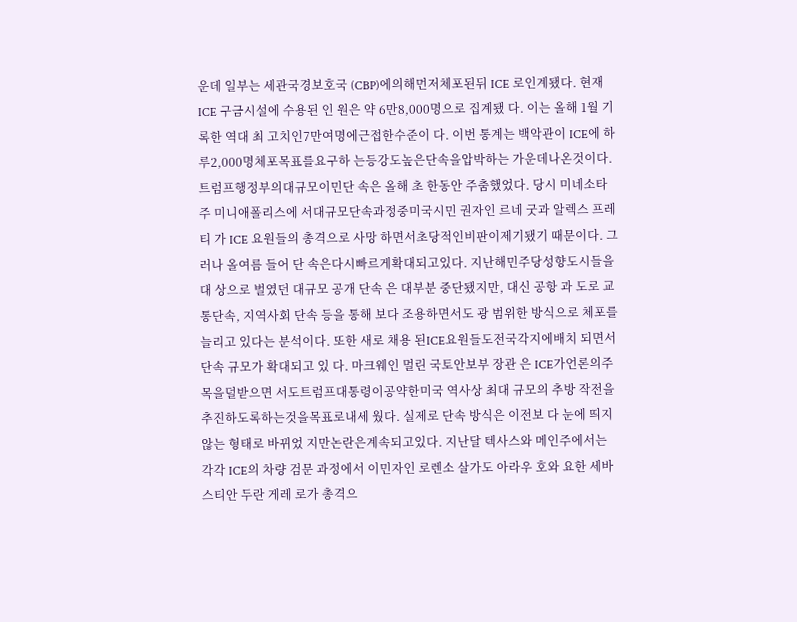운데 일부는 세관국경보호국 (CBP)에의해먼저체포된뒤 ICE 로인계됐다. 현재 ICE 구금시설에 수용된 인 원은 약 6만8,000명으로 집계됐 다. 이는 올해 1월 기록한 역대 최 고치인7만여명에근접한수준이 다. 이번 통계는 백악관이 ICE에 하루2,000명체포목표를요구하 는등강도높은단속을압박하는 가운데나온것이다. 트럼프행정부의대규모이민단 속은 올해 초 한동안 주춤했었다. 당시 미네소타주 미니애폴리스에 서대규모단속과정중미국시민 권자인 르네 굿과 알렉스 프레티 가 ICE 요원들의 총격으로 사망 하면서초당적인비판이제기됐기 때문이다. 그러나 올여름 들어 단 속은다시빠르게확대되고있다. 지난해민주당성향도시들을대 상으로 벌였던 대규모 공개 단속 은 대부분 중단됐지만, 대신 공항 과 도로 교통단속, 지역사회 단속 등을 통해 보다 조용하면서도 광 범위한 방식으로 체포를 늘리고 있다는 분석이다. 또한 새로 채용 된ICE요원들도전국각지에배치 되면서 단속 규모가 확대되고 있 다. 마크웨인 멀린 국토안보부 장관 은 ICE가언론의주목을덜받으면 서도트럼프대통령이공약한미국 역사상 최대 규모의 추방 작전을 추진하도록하는것을목표로내세 웠다. 실제로 단속 방식은 이전보 다 눈에 띄지 않는 형태로 바뀌었 지만논란은계속되고있다. 지난달 텍사스와 메인주에서는 각각 ICE의 차량 검문 과정에서 이민자인 로렌소 살가도 아라우 호와 요한 세바스티안 두란 게레 로가 총격으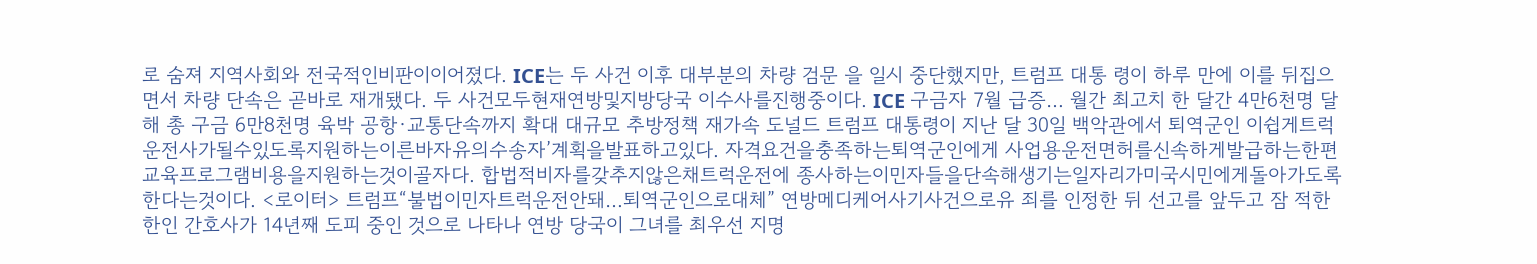로 숨져 지역사회와 전국적인비판이이어졌다. ICE는 두 사건 이후 대부분의 차량 검문 을 일시 중단했지만, 트럼프 대통 령이 하루 만에 이를 뒤집으면서 차량 단속은 곧바로 재개됐다. 두 사건모두현재연방및지방당국 이수사를진행중이다. ICE 구금자 7월 급증… 월간 최고치 한 달간 4만6천명 달해 총 구금 6만8천명 육박 공항·교통단속까지 확대 대규모 추방정책 재가속 도널드 트럼프 대통령이 지난 달 30일 백악관에서 퇴역군인 이쉽게트럭운전사가될수있도록지원하는이른바자유의수송자’계획을발표하고있다. 자격요건을충족하는퇴역군인에게 사업용운전면허를신속하게발급하는한편교육프로그램비용을지원하는것이골자다. 합법적비자를갖추지않은채트럭운전에 종사하는이민자들을단속해생기는일자리가미국시민에게돌아가도록한다는것이다. <로이터> 트럼프“불법이민자트럭운전안돼…퇴역군인으로대체” 연방메디케어사기사건으로유 죄를 인정한 뒤 선고를 앞두고 잠 적한 한인 간호사가 14년째 도피 중인 것으로 나타나 연방 당국이 그녀를 최우선 지명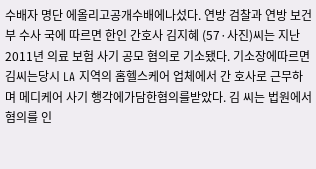수배자 명단 에올리고공개수배에나섰다. 연방 검찰과 연방 보건부 수사 국에 따르면 한인 간호사 김지혜 (57·사진)씨는 지난 2011년 의료 보험 사기 공모 혐의로 기소됐다. 기소장에따르면김씨는당시 LA 지역의 홈헬스케어 업체에서 간 호사로 근무하며 메디케어 사기 행각에가담한혐의를받았다. 김 씨는 법원에서 혐의를 인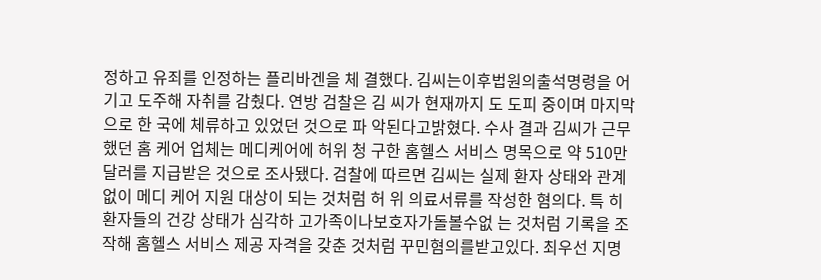정하고 유죄를 인정하는 플리바겐을 체 결했다. 김씨는이후법원의출석명령을 어기고 도주해 자취를 감췄다. 연방 검찰은 김 씨가 현재까지 도 도피 중이며 마지막으로 한 국에 체류하고 있었던 것으로 파 악된다고밝혔다. 수사 결과 김씨가 근무했던 홈 케어 업체는 메디케어에 허위 청 구한 홈헬스 서비스 명목으로 약 510만 달러를 지급받은 것으로 조사됐다. 검찰에 따르면 김씨는 실제 환자 상태와 관계없이 메디 케어 지원 대상이 되는 것처럼 허 위 의료서류를 작성한 혐의다. 특 히 환자들의 건강 상태가 심각하 고가족이나보호자가돌볼수없 는 것처럼 기록을 조작해 홈헬스 서비스 제공 자격을 갖춘 것처럼 꾸민혐의를받고있다. 최우선 지명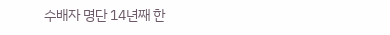수배자 명단 14년째 한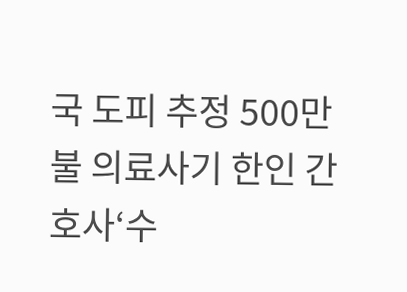국 도피 추정 500만불 의료사기 한인 간호사‘수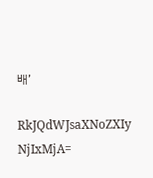배’

RkJQdWJsaXNoZXIy NjIxMjA=